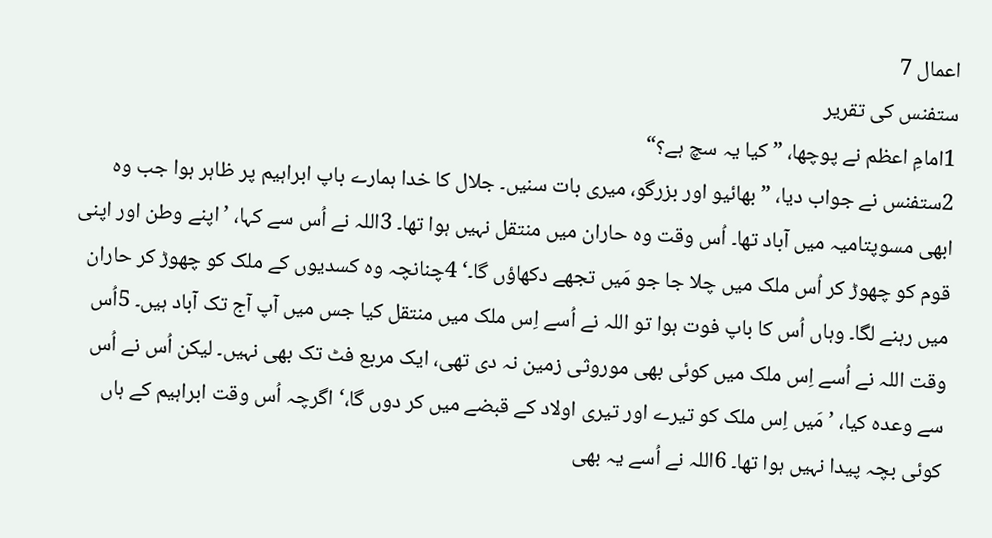اعمال 7
ستفنس کی تقریر
1امامِ اعظم نے پوچھا، ”کیا یہ سچ ہے؟“
2ستفنس نے جواب دیا، ”بھائیو اور بزرگو، میری بات سنیں۔ جلال کا خدا ہمارے باپ ابراہیم پر ظاہر ہوا جب وہ ابھی مسوپتامیہ میں آباد تھا۔ اُس وقت وہ حاران میں منتقل نہیں ہوا تھا۔ 3اللہ نے اُس سے کہا، ’اپنے وطن اور اپنی قوم کو چھوڑ کر اُس ملک میں چلا جا جو مَیں تجھے دکھاؤں گا۔‘ 4چنانچہ وہ کسدیوں کے ملک کو چھوڑ کر حاران میں رہنے لگا۔ وہاں اُس کا باپ فوت ہوا تو اللہ نے اُسے اِس ملک میں منتقل کیا جس میں آپ آج تک آباد ہیں۔ 5اُس وقت اللہ نے اُسے اِس ملک میں کوئی بھی موروثی زمین نہ دی تھی، ایک مربع فٹ تک بھی نہیں۔ لیکن اُس نے اُس سے وعدہ کیا، ’مَیں اِس ملک کو تیرے اور تیری اولاد کے قبضے میں کر دوں گا،‘ اگرچہ اُس وقت ابراہیم کے ہاں کوئی بچہ پیدا نہیں ہوا تھا۔ 6اللہ نے اُسے یہ بھی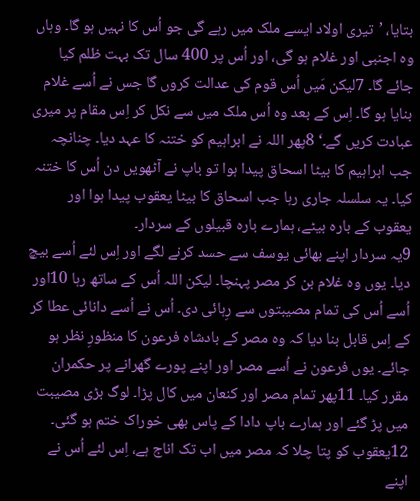بتایا، ’تیری اولاد ایسے ملک میں رہے گی جو اُس کا نہیں ہو گا۔ وہاں وہ اجنبی اور غلام ہو گی، اور اُس پر 400 سال تک بہت ظلم کیا جائے گا۔ 7لیکن مَیں اُس قوم کی عدالت کروں گا جس نے اُسے غلام بنایا ہو گا۔ اِس کے بعد وہ اُس ملک میں سے نکل کر اِس مقام پر میری عبادت کریں گے۔‘ 8پھر اللہ نے ابراہیم کو ختنہ کا عہد دیا۔ چنانچہ جب ابراہیم کا بیٹا اسحاق پیدا ہوا تو باپ نے آٹھویں دن اُس کا ختنہ کیا۔ یہ سلسلہ جاری رہا جب اسحاق کا بیٹا یعقوب پیدا ہوا اور یعقوب کے بارہ بیٹے، ہمارے بارہ قبیلوں کے سردار۔
9یہ سردار اپنے بھائی یوسف سے حسد کرنے لگے اور اِس لئے اُسے بیچ دیا۔ یوں وہ غلام بن کر مصر پہنچا۔ لیکن اللہ اُس کے ساتھ رہا 10اور اُسے اُس کی تمام مصیبتوں سے رِہائی دی۔ اُس نے اُسے دانائی عطا کر کے اِس قابل بنا دیا کہ وہ مصر کے بادشاہ فرعون کا منظورِ نظر ہو جائے۔ یوں فرعون نے اُسے مصر اور اپنے پورے گھرانے پر حکمران مقرر کیا۔ 11پھر تمام مصر اور کنعان میں کال پڑا۔ لوگ بڑی مصیبت میں پڑ گئے اور ہمارے باپ دادا کے پاس بھی خوراک ختم ہو گئی۔ 12یعقوب کو پتا چلا کہ مصر میں اب تک اناج ہے، اِس لئے اُس نے اپنے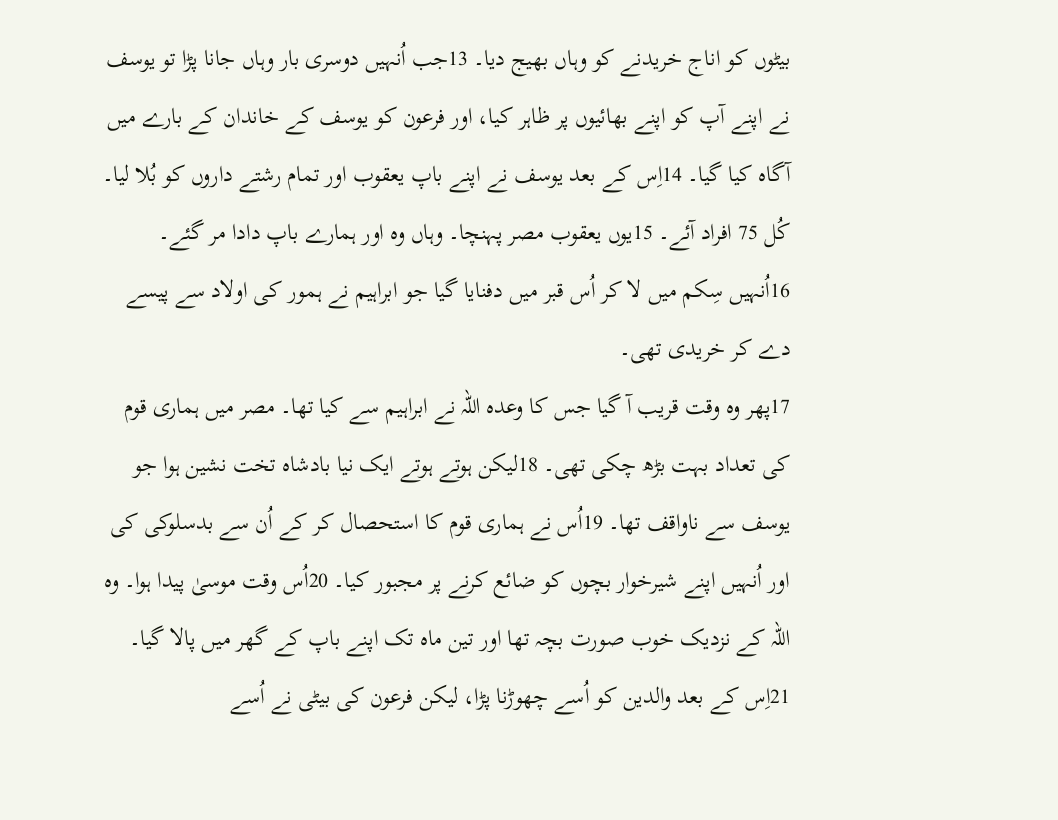بیٹوں کو اناج خریدنے کو وہاں بھیج دیا۔ 13جب اُنہیں دوسری بار وہاں جانا پڑا تو یوسف نے اپنے آپ کو اپنے بھائیوں پر ظاہر کیا، اور فرعون کو یوسف کے خاندان کے بارے میں آگاہ کیا گیا۔ 14اِس کے بعد یوسف نے اپنے باپ یعقوب اور تمام رشتے داروں کو بُلا لیا۔ کُل 75 افراد آئے۔ 15یوں یعقوب مصر پہنچا۔ وہاں وہ اور ہمارے باپ دادا مر گئے۔ 16اُنہیں سِکم میں لا کر اُس قبر میں دفنایا گیا جو ابراہیم نے ہمور کی اولاد سے پیسے دے کر خریدی تھی۔
17پھر وہ وقت قریب آ گیا جس کا وعدہ اللہ نے ابراہیم سے کیا تھا۔ مصر میں ہماری قوم کی تعداد بہت بڑھ چکی تھی۔ 18لیکن ہوتے ہوتے ایک نیا بادشاہ تخت نشین ہوا جو یوسف سے ناواقف تھا۔ 19اُس نے ہماری قوم کا استحصال کر کے اُن سے بدسلوکی کی اور اُنہیں اپنے شیرخوار بچوں کو ضائع کرنے پر مجبور کیا۔ 20اُس وقت موسیٰ پیدا ہوا۔ وہ اللہ کے نزدیک خوب صورت بچہ تھا اور تین ماہ تک اپنے باپ کے گھر میں پالا گیا۔ 21اِس کے بعد والدین کو اُسے چھوڑنا پڑا، لیکن فرعون کی بیٹی نے اُسے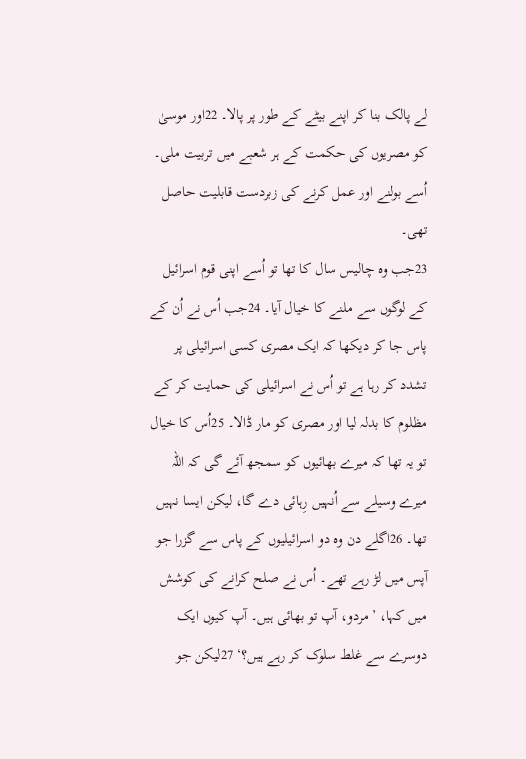لے پالک بنا کر اپنے بیٹے کے طور پر پالا۔ 22اور موسیٰ کو مصریوں کی حکمت کے ہر شعبے میں تربیت ملی۔ اُسے بولنے اور عمل کرنے کی زبردست قابلیت حاصل تھی۔
23جب وہ چالیس سال کا تھا تو اُسے اپنی قوم اسرائیل کے لوگوں سے ملنے کا خیال آیا۔ 24جب اُس نے اُن کے پاس جا کر دیکھا کہ ایک مصری کسی اسرائیلی پر تشدد کر رہا ہے تو اُس نے اسرائیلی کی حمایت کر کے مظلوم کا بدلہ لیا اور مصری کو مار ڈالا۔ 25اُس کا خیال تو یہ تھا کہ میرے بھائیوں کو سمجھ آئے گی کہ اللہ میرے وسیلے سے اُنہیں رِہائی دے گا، لیکن ایسا نہیں تھا۔ 26اگلے دن وہ دو اسرائیلیوں کے پاس سے گزرا جو آپس میں لڑ رہے تھے۔ اُس نے صلح کرانے کی کوشش میں کہا، ’مردو، آپ تو بھائی ہیں۔ آپ کیوں ایک دوسرے سے غلط سلوک کر رہے ہیں؟‘ 27لیکن جو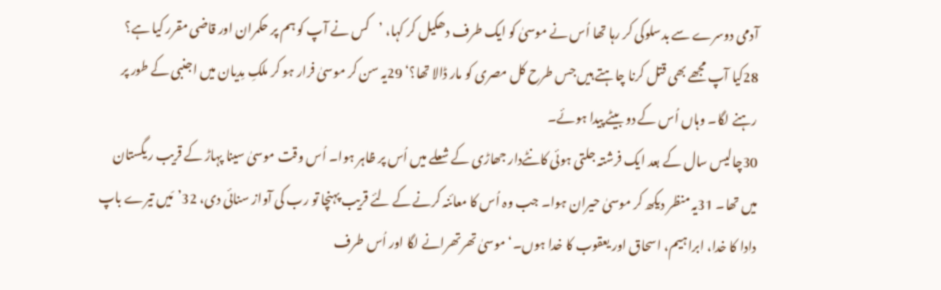آدمی دوسرے سے بدسلوکی کر رہا تھا اُس نے موسیٰ کو ایک طرف دھکیل کر کہا، ’کس نے آپ کو ہم پر حکمران اور قاضی مقرر کیا ہے؟ 28کیا آپ مجھے بھی قتل کرنا چاہتے ہیں جس طرح کل مصری کو مار ڈالا تھا؟‘ 29یہ سن کر موسیٰ فرار ہو کر ملکِ مِدیان میں اجنبی کے طور پر رہنے لگا۔ وہاں اُس کے دو بیٹے پیدا ہوئے۔
30چالیس سال کے بعد ایک فرشتہ جلتی ہوئی کانٹےدار جھاڑی کے شعلے میں اُس پر ظاہر ہوا۔ اُس وقت موسیٰ سینا پہاڑ کے قریب ریگستان میں تھا۔ 31یہ منظر دیکھ کر موسیٰ حیران ہوا۔ جب وہ اُس کا معائنہ کرنے کے لئے قریب پہنچا تو رب کی آواز سنائی دی، 32’مَیں تیرے باپ دادا کا خدا، ابراہیم، اسحاق اور یعقوب کا خدا ہوں۔‘ موسیٰ تھرتھرانے لگا اور اُس طرف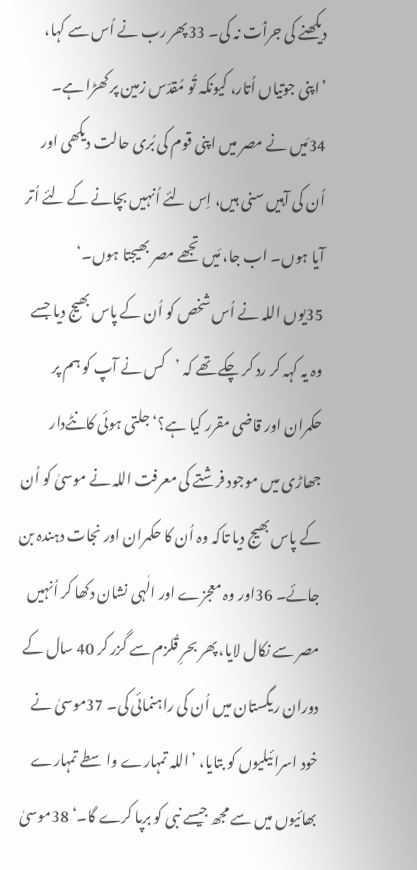دیکھنے کی جرٲت نہ کی۔ 33پھر رب نے اُس سے کہا، ’اپنی جوتیاں اُتار، کیونکہ تُو مُقدّس زمین پر کھڑا ہے۔ 34مَیں نے مصر میں اپنی قوم کی بُری حالت دیکھی اور اُن کی آہیں سنی ہیں، اِس لئے اُنہیں بچانے کے لئے اُتر آیا ہوں۔ اب جا، مَیں تجھے مصر بھیجتا ہوں۔‘
35یوں اللہ نے اُس شخص کو اُن کے پاس بھیج دیا جسے وہ یہ کہہ کر رد کر چکے تھے کہ ’کس نے آپ کو ہم پر حکمران اور قاضی مقرر کیا ہے؟‘ جلتی ہوئی کانٹےدار جھاڑی میں موجود فرشتے کی معرفت اللہ نے موسیٰ کو اُن کے پاس بھیج دیا تاکہ وہ اُن کا حکمران اور نجات دہندہ بن جائے۔ 36اور وہ معجزے اور الٰہی نشان دکھا کر اُنہیں مصر سے نکال لایا، پھر بحرِ قُلزم سے گزر کر 40 سال کے دوران ریگستان میں اُن کی راہنمائی کی۔ 37موسیٰ نے خود اسرائیلیوں کو بتایا، ’اللہ تمہارے واسطے تمہارے بھائیوں میں سے مجھ جیسے نبی کو برپا کرے گا۔‘ 38موسیٰ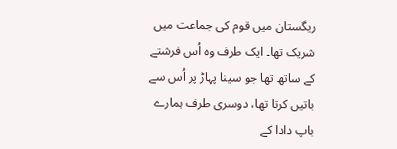ریگستان میں قوم کی جماعت میں شریک تھا۔ ایک طرف وہ اُس فرشتے کے ساتھ تھا جو سینا پہاڑ پر اُس سے باتیں کرتا تھا، دوسری طرف ہمارے باپ دادا کے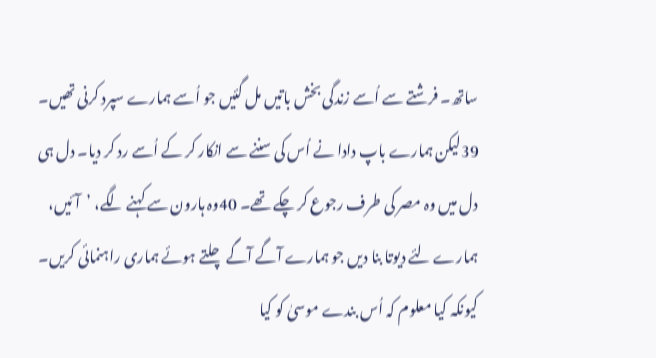ساتھ۔ فرشتے سے اُسے زندگی بخش باتیں مل گئیں جو اُسے ہمارے سپرد کرنی تھیں۔
39لیکن ہمارے باپ دادا نے اُس کی سننے سے انکار کر کے اُسے رد کر دیا۔ دل ہی دل میں وہ مصر کی طرف رجوع کر چکے تھے۔ 40وہ ہارون سے کہنے لگے، ’آئیں، ہمارے لئے دیوتا بنا دیں جو ہمارے آگے آگے چلتے ہوئے ہماری راہنمائی کریں۔ کیونکہ کیا معلوم کہ اُس بندے موسیٰ کو کیا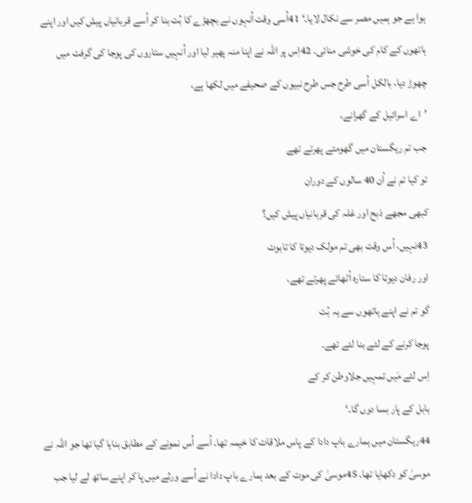ہوا ہے جو ہمیں مصر سے نکال لایا۔‘ 41اُسی وقت اُنہوں نے بچھڑے کا بُت بنا کر اُسے قربانیاں پیش کیں اور اپنے ہاتھوں کے کام کی خوشی منائی۔ 42اِس پر اللہ نے اپنا منہ پھیر لیا اور اُنہیں ستاروں کی پوجا کی گرفت میں چھوڑ دیا، بالکل اُسی طرح جس طرح نبیوں کے صحیفے میں لکھا ہے،
’اے اسرائیل کے گھرانے،
جب تم ریگستان میں گھومتے پھرتے تھے
تو کیا تم نے اُن 40 سالوں کے دوران
کبھی مجھے ذبح اور غلہ کی قربانیاں پیش کیں؟
43نہیں، اُس وقت بھی تم مولک دیوتا کا تابوت
اور رفان دیوتا کا ستارہ اُٹھائے پھرتے تھے،
گو تم نے اپنے ہاتھوں سے یہ بُت
پوجا کرنے کے لئے بنا لئے تھے۔
اِس لئے مَیں تمہیں جلاوطن کر کے
بابل کے پار بسا دوں گا۔‘
44ریگستان میں ہمارے باپ دادا کے پاس ملاقات کا خیمہ تھا۔ اُسے اُس نمونے کے مطابق بنایا گیا تھا جو اللہ نے موسیٰ کو دکھایا تھا۔ 45موسیٰ کی موت کے بعد ہمارے باپ دادا نے اُسے ورثے میں پا کر اپنے ساتھ لے لیا جب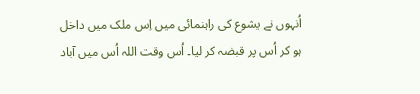اُنہوں نے یشوع کی راہنمائی میں اِس ملک میں داخل ہو کر اُس پر قبضہ کر لیا۔ اُس وقت اللہ اُس میں آباد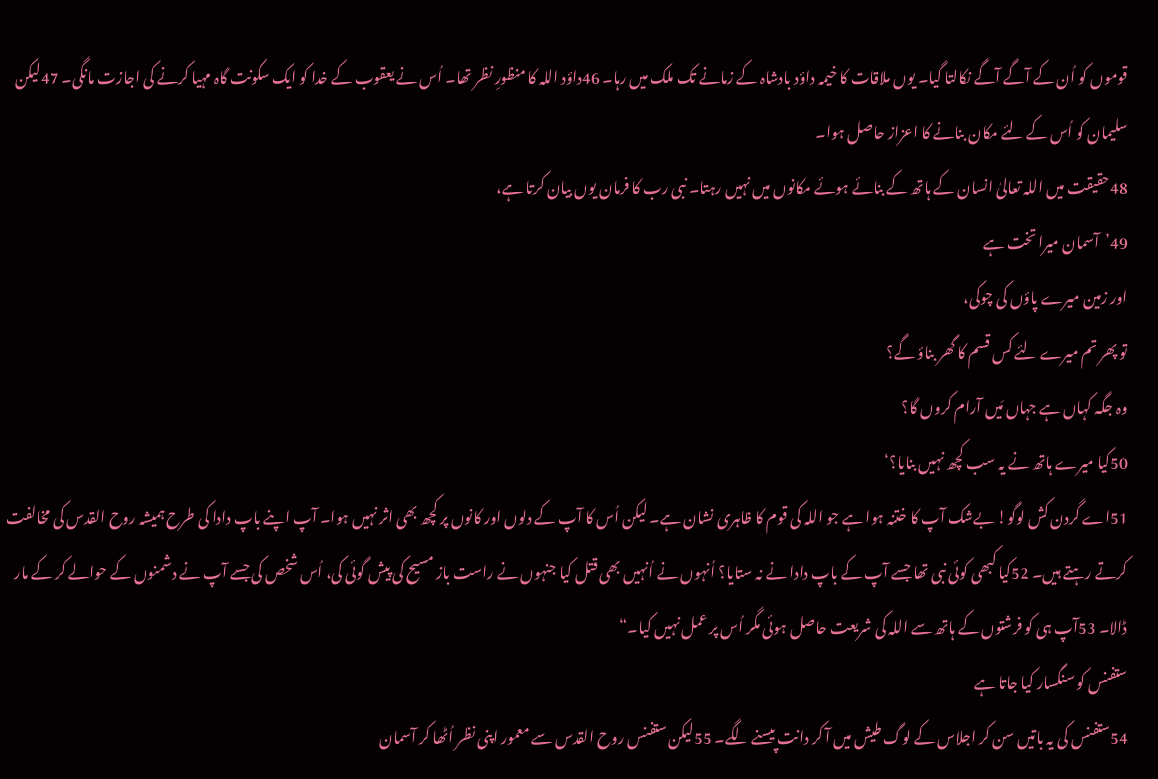قوموں کو اُن کے آگے آگے نکالتا گیا۔ یوں ملاقات کا خیمہ داؤد بادشاہ کے زمانے تک ملک میں رہا۔ 46داؤد اللہ کا منظورِ نظر تھا۔ اُس نے یعقوب کے خدا کو ایک سکونت گاہ مہیا کرنے کی اجازت مانگی۔ 47لیکن سلیمان کو اُس کے لئے مکان بنانے کا اعزاز حاصل ہوا۔
48حقیقت میں اللہ تعالیٰ انسان کے ہاتھ کے بنائے ہوئے مکانوں میں نہیں رہتا۔ نبی رب کا فرمان یوں بیان کرتا ہے،
49’آسمان میرا تخت ہے
اور زمین میرے پاؤں کی چوکی،
تو پھر تم میرے لئے کس قسم کا گھر بناؤ گے؟
وہ جگہ کہاں ہے جہاں مَیں آرام کروں گا؟
50کیا میرے ہاتھ نے یہ سب کچھ نہیں بنایا؟‘
51اے گردن کش لوگو! بےشک آپ کا ختنہ ہوا ہے جو اللہ کی قوم کا ظاہری نشان ہے۔ لیکن اُس کا آپ کے دلوں اور کانوں پر کچھ بھی اثر نہیں ہوا۔ آپ اپنے باپ دادا کی طرح ہمیشہ روح القدس کی مخالفت کرتے رہتے ہیں۔ 52کیا کبھی کوئی نبی تھا جسے آپ کے باپ دادا نے نہ ستایا؟ اُنہوں نے اُنہیں بھی قتل کیا جنہوں نے راست باز مسیح کی پیش گوئی کی، اُس شخص کی جسے آپ نے دشمنوں کے حوالے کر کے مار ڈالا۔ 53آپ ہی کو فرشتوں کے ہاتھ سے اللہ کی شریعت حاصل ہوئی مگر اُس پر عمل نہیں کیا۔“
ستفنس کو سنگسار کیا جاتا ہے
54ستفنس کی یہ باتیں سن کر اجلاس کے لوگ طیش میں آ کر دانت پیسنے لگے۔ 55لیکن ستفنس روح القدس سے معمور اپنی نظر اُٹھا کر آسمان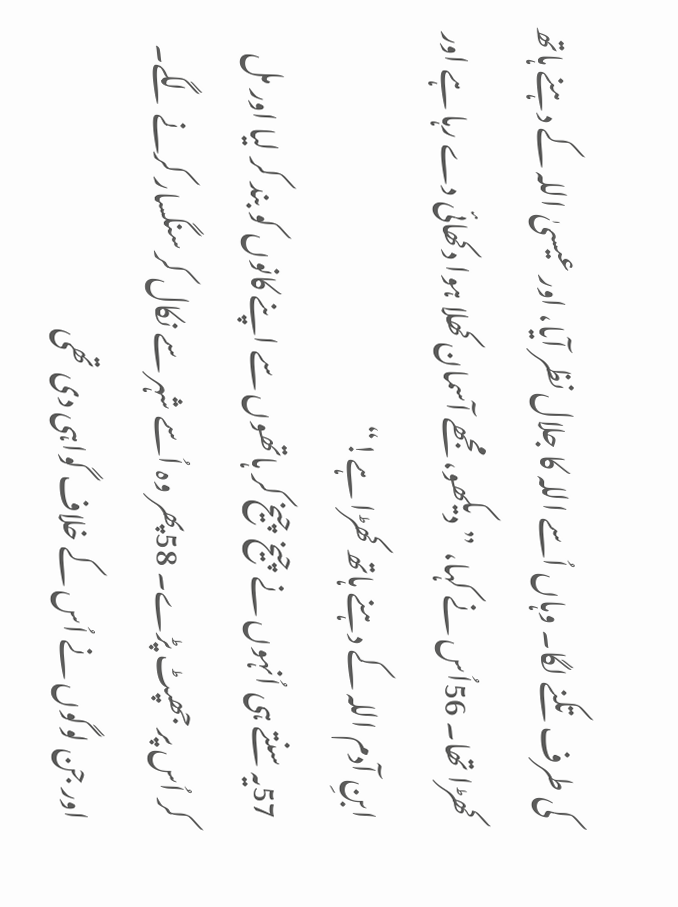کی طرف تکنے لگا۔ وہاں اُسے اللہ کا جلال نظر آیا، اور عیسیٰ اللہ کے دہنے ہاتھ کھڑا تھا۔ 56اُس نے کہا، ”دیکھو، مجھے آسمان کھلا ہوا دکھائی دے رہا ہے اور ابنِ آدم اللہ کے دہنے ہاتھ کھڑا ہے!“
57یہ سنتے ہی اُنہوں نے چیخ چیخ کر ہاتھوں سے اپنے کانوں کو بند کر لیا اور مل کر اُس پر جھپٹ پڑے۔ 58پھر وہ اُسے شہر سے نکال کر سنگسار کرنے لگے۔ اور جن لوگوں نے اُس کے خلاف گواہی دی تھی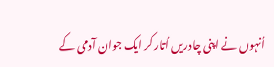اُنہوں نے اپنی چادریں اُتار کر ایک جوان آدمی کے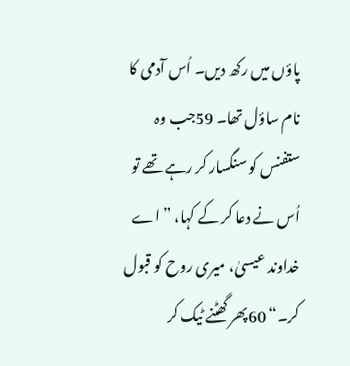پاؤں میں رکھ دیں۔ اُس آدمی کا نام ساؤل تھا۔ 59جب وہ ستفنس کو سنگسار کر رہے تھے تو اُس نے دعا کر کے کہا، ”اے خداوند عیسیٰ، میری روح کو قبول کر۔“ 60پھر گھٹنے ٹیک کر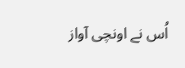اُس نے اونچی آواز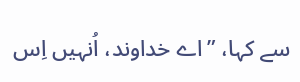سے کہا، ”اے خداوند، اُنہیں اِس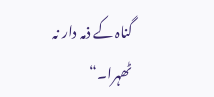گناہ کے ذمہ دار نہ ٹھہرا۔“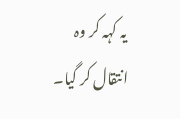یہ کہہ کر وہ انتقال کر گیا۔